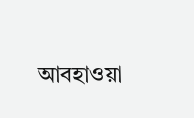আবহাওয়া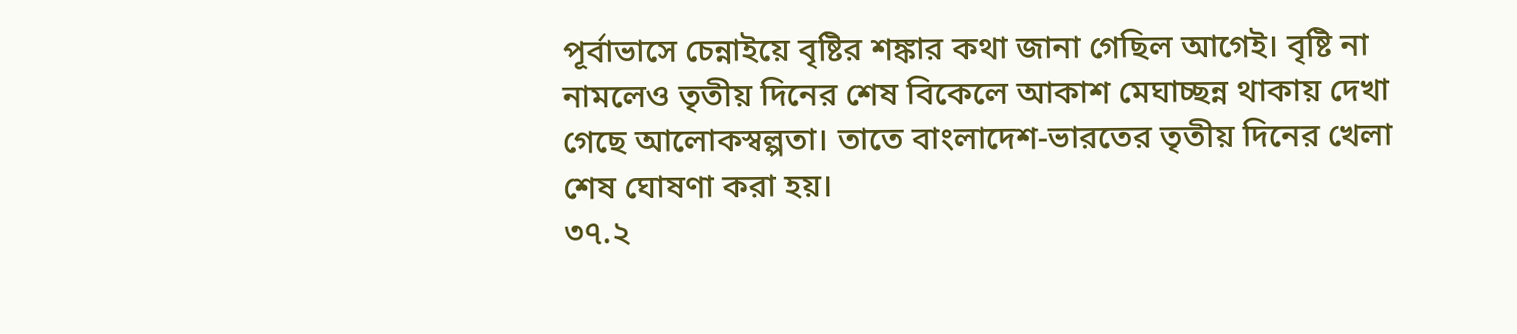পূর্বাভাসে চেন্নাইয়ে বৃষ্টির শঙ্কার কথা জানা গেছিল আগেই। বৃষ্টি না নামলেও তৃতীয় দিনের শেষ বিকেলে আকাশ মেঘাচ্ছন্ন থাকায় দেখা গেছে আলোকস্বল্পতা। তাতে বাংলাদেশ-ভারতের তৃতীয় দিনের খেলা শেষ ঘোষণা করা হয়।
৩৭.২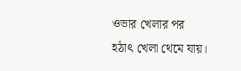ওভার খেলার পর হঠাৎ খেলা থেমে যায়।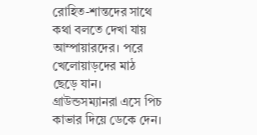রোহিত-শান্তদের সাথে কথা বলতে দেখা যায় আম্পায়ারদের। পরে খেলোয়াড়দের মাঠ ছেড়ে যান। গ্রাউন্ডসম্যানরা এসে পিচ কাভার দিয়ে ডেকে দেন।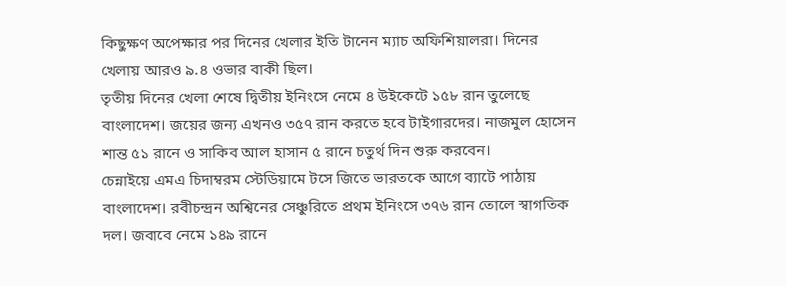কিছুক্ষণ অপেক্ষার পর দিনের খেলার ইতি টানেন ম্যাচ অফিশিয়ালরা। দিনের খেলায় আরও ৯.৪ ওভার বাকী ছিল।
তৃতীয় দিনের খেলা শেষে দ্বিতীয় ইনিংসে নেমে ৪ উইকেটে ১৫৮ রান তুলেছে বাংলাদেশ। জয়ের জন্য এখনও ৩৫৭ রান করতে হবে টাইগারদের। নাজমুল হোসেন শান্ত ৫১ রানে ও সাকিব আল হাসান ৫ রানে চতুর্থ দিন শুরু করবেন।
চেন্নাইয়ে এমএ চিদাম্বরম স্টেডিয়ামে টসে জিতে ভারতকে আগে ব্যাটে পাঠায় বাংলাদেশ। রবীচন্দ্রন অশ্বিনের সেঞ্চুরিতে প্রথম ইনিংসে ৩৭৬ রান তোলে স্বাগতিক দল। জবাবে নেমে ১৪৯ রানে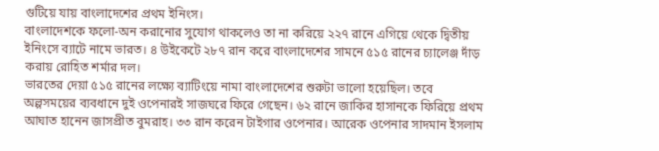গুটিয়ে যায় বাংলাদেশের প্রথম ইনিংস।
বাংলাদেশকে ফলো-অন করানোর সুযোগ থাকলেও তা না করিয়ে ২২৭ রানে এগিয়ে থেকে দ্বিতীয় ইনিংসে ব্যাটে নামে ভারত। ৪ উইকেটে ২৮৭ রান করে বাংলাদেশের সামনে ৫১৫ রানের চ্যালেঞ্জ দাঁড় করায় রোহিত শর্মার দল।
ভারতের দেয়া ৫১৫ রানের লক্ষ্যে ব্যাটিংয়ে নামা বাংলাদেশের শুরুটা ভালো হয়েছিল। তবে অল্পসময়ের ব্যবধানে দুই ওপেনারই সাজঘরে ফিরে গেছেন। ৬২ রানে জাকির হাসানকে ফিরিয়ে প্রথম আঘাত হানেন জাসপ্রীত বুমরাহ। ৩৩ রান করেন টাইগার ওপেনার। আরেক ওপেনার সাদমান ইসলাম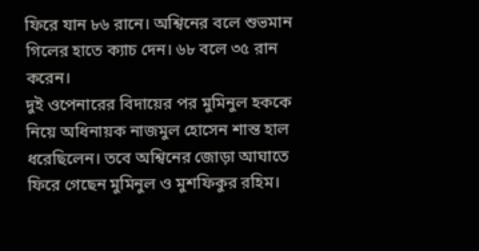ফিরে যান ৮৬ রানে। অশ্বিনের বলে শুভমান গিলের হাতে ক্যাচ দেন। ৬৮ বলে ৩৫ রান করেন।
দুই ওপেনারের বিদায়ের পর মুমিনুল হককে নিয়ে অধিনায়ক নাজমুল হোসেন শান্ত হাল ধরেছিলেন। তবে অশ্বিনের জোড়া আঘাতে ফিরে গেছেন মুমিনুল ও মুশফিকুর রহিম।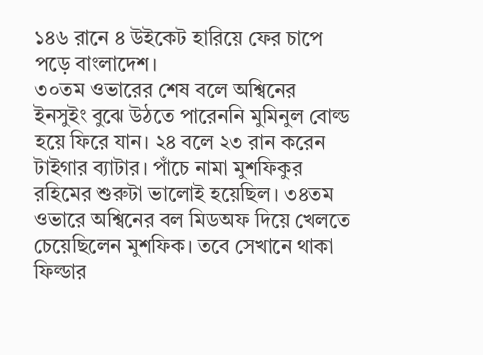১৪৬ রানে ৪ উইকেট হারিয়ে ফের চাপে পড়ে বাংলাদেশ।
৩০তম ওভারের শেষ বলে অশ্বিনের ইনসুইং বুঝে উঠতে পারেননি মুমিনুল বোল্ড হয়ে ফিরে যান। ২৪ বলে ২৩ রান করেন টাইগার ব্যাটার। পাঁচে নামা মুশফিকুর রহিমের শুরুটা ভালোই হয়েছিল। ৩৪তম ওভারে অশ্বিনের বল মিডঅফ দিয়ে খেলতে চেয়েছিলেন মুশফিক। তবে সেখানে থাকা ফিল্ডার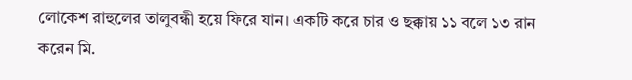লোকেশ রাহুলের তালুবন্ধী হয়ে ফিরে যান। একটি করে চার ও ছক্কায় ১১ বলে ১৩ রান করেন মি.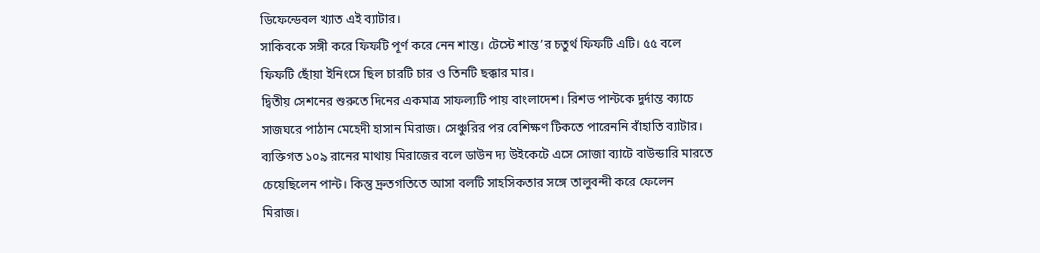ডিফেন্ডেবল খ্যাত এই ব্যাটার।
সাকিবকে সঙ্গী করে ফিফটি পূর্ণ করে নেন শান্ত। টেস্টে শান্ত’র চতুর্থ ফিফটি এটি। ৫৫ বলে ফিফটি ছোঁয়া ইনিংসে ছিল চারটি চার ও তিনটি ছক্কার মার।
দ্বিতীয় সেশনের শুরুতে দিনের একমাত্র সাফল্যটি পায় বাংলাদেশ। রিশভ পান্টকে দুর্দান্ত ক্যাচে সাজঘরে পাঠান মেহেদী হাসান মিরাজ। সেঞ্চুরির পর বেশিক্ষণ টিকতে পারেননি বাঁহাতি ব্যাটার।
ব্যক্তিগত ১০৯ রানের মাথায় মিরাজের বলে ডাউন দ্য উইকেটে এসে সোজা ব্যাটে বাউন্ডারি মারতে চেয়েছিলেন পান্ট। কিন্তু দ্রুতগতিতে আসা বলটি সাহসিকতার সঙ্গে তালুবন্দী করে ফেলেন মিরাজ।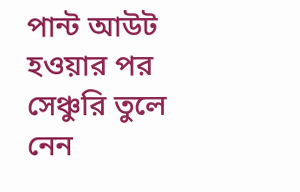পান্ট আউট হওয়ার পর সেঞ্চুরি তুলে নেন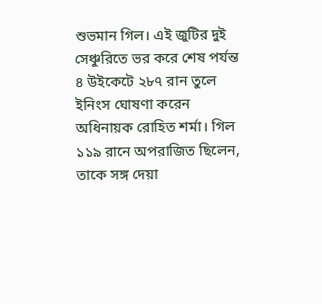শুভমান গিল। এই জুটির দুই সেঞ্চুরিতে ভর করে শেষ পর্যন্ত ৪ উইকেটে ২৮৭ রান তুলে ইনিংস ঘোষণা করেন অধিনায়ক রোহিত শর্মা। গিল ১১৯ রানে অপরাজিত ছিলেন, তাকে সঙ্গ দেয়া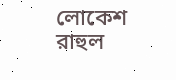লোকেশ রাহুল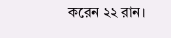করেন ২২ রান।